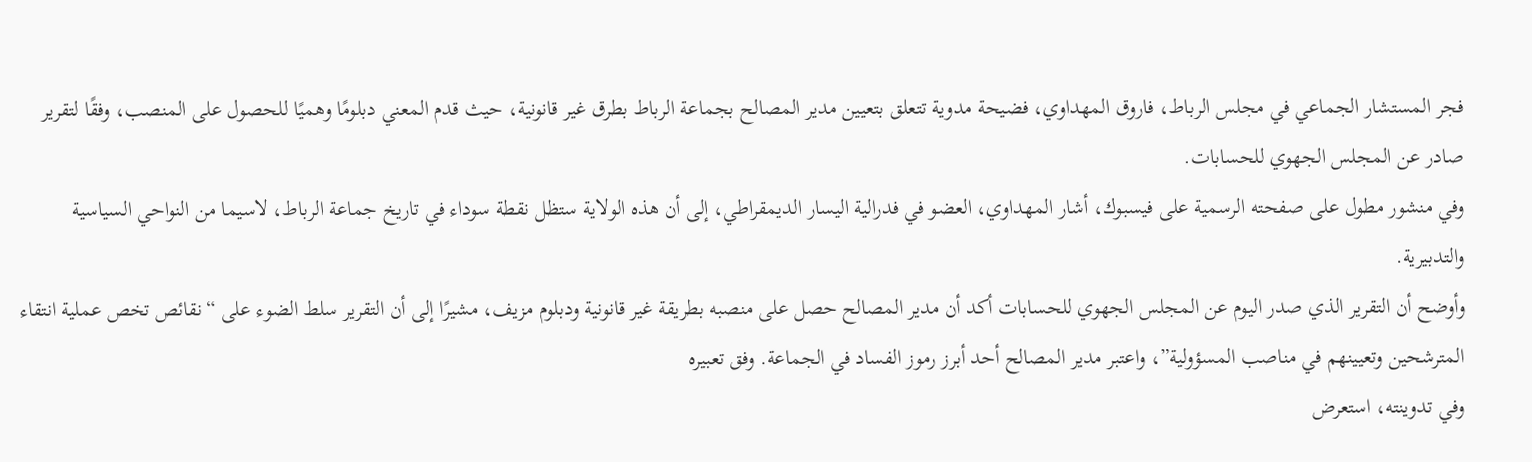فجر المستشار الجماعي في مجلس الرباط، فاروق المهداوي، فضيحة مدوية تتعلق بتعيين مدير المصالح بجماعة الرباط بطرق غير قانونية، حيث قدم المعني دبلومًا وهميًا للحصول على المنصب، وفقًا لتقرير صادر عن المجلس الجهوي للحسابات.
وفي منشور مطول على صفحته الرسمية على فيسبوك، أشار المهداوي، العضو في فدرالية اليسار الديمقراطي، إلى أن هذه الولاية ستظل نقطة سوداء في تاريخ جماعة الرباط، لاسيما من النواحي السياسية والتدبيرية.
وأوضح أن التقرير الذي صدر اليوم عن المجلس الجهوي للحسابات أكد أن مدير المصالح حصل على منصبه بطريقة غير قانونية ودبلوم مزيف، مشيرًا إلى أن التقرير سلط الضوء على “نقائص تخص عملية انتقاء المترشحين وتعيينهم في مناصب المسؤولية”، واعتبر مدير المصالح أحد أبرز رموز الفساد في الجماعة. وفق تعبيره
وفي تدوينته، استعرض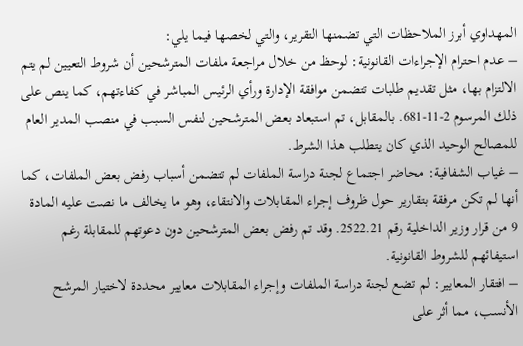المهداوي أبرز الملاحظات التي تضمنها التقرير، والتي لخصها فيما يلي:
– عدم احترام الإجراءات القانونية: لوحظ من خلال مراجعة ملفات المترشحين أن شروط التعيين لم يتم الالتزام بها، مثل تقديم طلبات تتضمن موافقة الإدارة ورأي الرئيس المباشر في كفاءتهم، كما ينص على ذلك المرسوم 2-11-681. بالمقابل، تم استبعاد بعض المترشحين لنفس السبب في منصب المدير العام للمصالح الوحيد الذي كان يتطلب هذا الشرط.
– غياب الشفافية: محاضر اجتماع لجنة دراسة الملفات لم تتضمن أسباب رفض بعض الملفات، كما أنها لم تكن مرفقة بتقارير حول ظروف إجراء المقابلات والانتقاء، وهو ما يخالف ما نصت عليه المادة 9 من قرار وزير الداخلية رقم 2522.21. وقد تم رفض بعض المترشحين دون دعوتهم للمقابلة رغم استيفائهم للشروط القانونية.
– افتقار المعايير: لم تضع لجنة دراسة الملفات وإجراء المقابلات معايير محددة لاختيار المرشح الأنسب، مما أثر على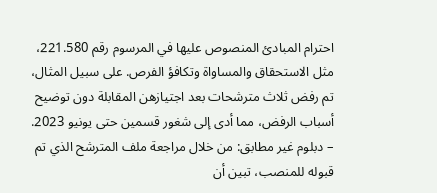احترام المبادئ المنصوص عليها في المرسوم رقم 221.580، مثل الاستحقاق والمساواة وتكافؤ الفرص. على سبيل المثال، تم رفض ثلاث مترشحات بعد اجتيازهن المقابلة دون توضيح أسباب الرفض، مما أدى إلى شغور قسمين حتى يونيو 2023.
– دبلوم غير مطابق: من خلال مراجعة ملف المترشح الذي تم قبوله للمنصب، تبين أن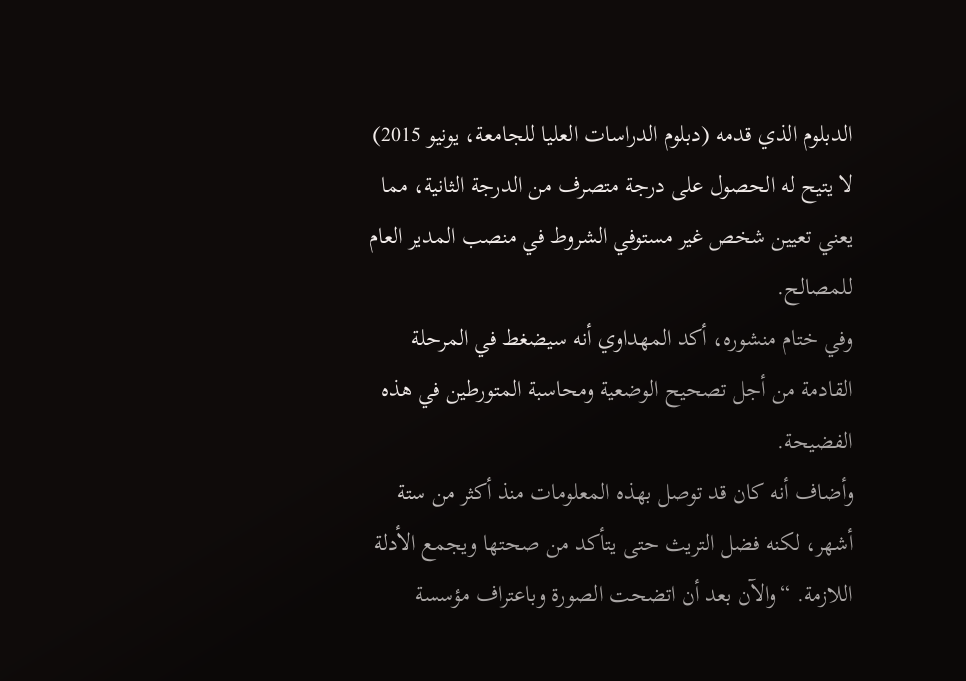الدبلوم الذي قدمه (دبلوم الدراسات العليا للجامعة، يونيو 2015) لا يتيح له الحصول على درجة متصرف من الدرجة الثانية، مما يعني تعيين شخص غير مستوفي الشروط في منصب المدير العام للمصالح.
وفي ختام منشوره، أكد المهداوي أنه سيضغط في المرحلة القادمة من أجل تصحيح الوضعية ومحاسبة المتورطين في هذه الفضيحة.
وأضاف أنه كان قد توصل بهذه المعلومات منذ أكثر من ستة أشهر، لكنه فضل التريث حتى يتأكد من صحتها ويجمع الأدلة اللازمة. “والآن بعد أن اتضحت الصورة وباعتراف مؤسسة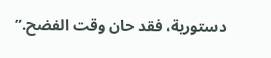دستورية، فقد حان وقت الفضح.”